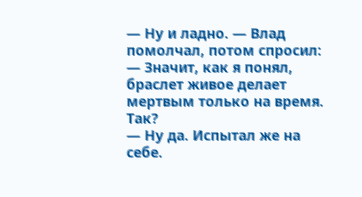— Ну и ладно. — Влад помолчал, потом спросил: — Значит, как я понял, браслет живое делает мертвым только на время. Так?
— Ну да. Испытал же на себе.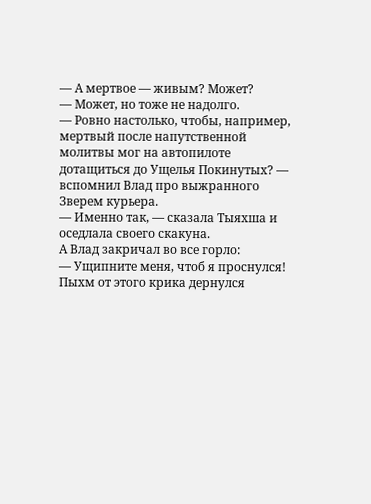— А мертвое — живым? Может?
— Может, но тоже не надолго.
— Ровно настолько, чтобы, например, мертвый после напутственной молитвы мог на автопилоте дотащиться до Ущелья Покинутых? — вспомнил Влад про выжранного Зверем курьера.
— Именно так, — сказала Тыяхша и оседлала своего скакуна.
А Влад закричал во все горло:
— Ущипните меня, чтоб я проснулся!
Пыхм от этого крика дернулся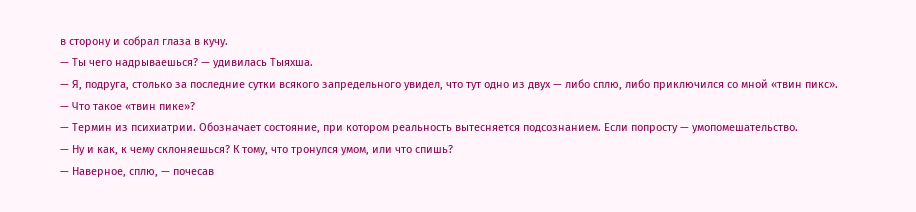в сторону и собрал глаза в кучу.
— Ты чего надрываешься? — удивилась Тыяхша.
— Я, подруга, столько за последние сутки всякого запредельного увидел, что тут одно из двух — либо сплю, либо приключился со мной «твин пикс».
— Что такое «твин пике»?
— Термин из психиатрии. Обозначает состояние, при котором реальность вытесняется подсознанием. Если попросту — умопомешательство.
— Ну и как, к чему склоняешься? К тому, что тронулся умом, или что спишь?
— Наверное, сплю, — почесав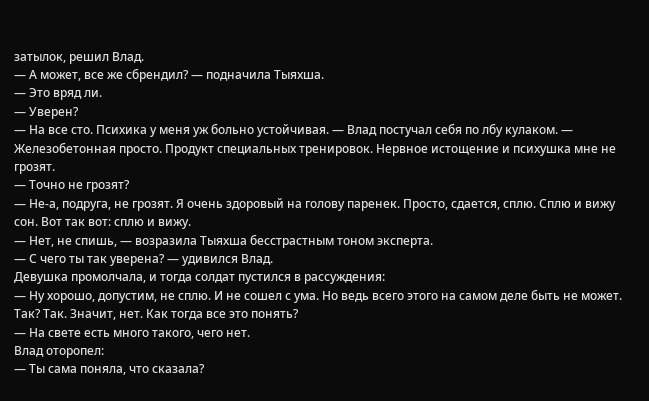затылок, решил Влад.
— А может, все же сбрендил? — подначила Тыяхша.
— Это вряд ли.
— Уверен?
— На все сто. Психика у меня уж больно устойчивая. — Влад постучал себя по лбу кулаком. — Железобетонная просто. Продукт специальных тренировок. Нервное истощение и психушка мне не грозят.
— Точно не грозят?
— Не-а, подруга, не грозят. Я очень здоровый на голову паренек. Просто, сдается, сплю. Сплю и вижу сон. Вот так вот: сплю и вижу.
— Нет, не спишь, — возразила Тыяхша бесстрастным тоном эксперта.
— С чего ты так уверена? — удивился Влад.
Девушка промолчала, и тогда солдат пустился в рассуждения:
— Ну хорошо, допустим, не сплю. И не сошел с ума. Но ведь всего этого на самом деле быть не может. Так? Так. Значит, нет. Как тогда все это понять?
— На свете есть много такого, чего нет.
Влад оторопел:
— Ты сама поняла, что сказала?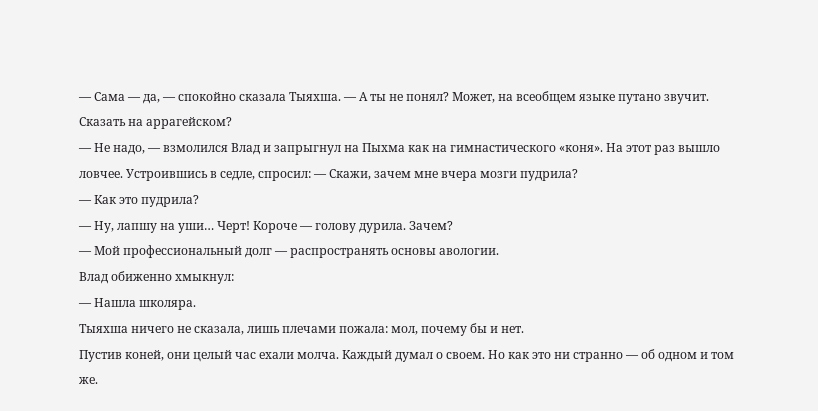— Сама — да, — спокойно сказала Тыяхша. — А ты не понял? Может, на всеобщем языке путано звучит. Сказать на аррагейском?
— Не надо, — взмолился Влад и запрыгнул на Пыхма как на гимнастического «коня». На этот раз вышло ловчее. Устроившись в седле, спросил: — Скажи, зачем мне вчера мозги пудрила?
— Как это пудрила?
— Ну, лапшу на уши… Черт! Короче — голову дурила. Зачем?
— Мой профессиональный долг — распространять основы авологии.
Влад обиженно хмыкнул:
— Нашла школяра.
Тыяхша ничего не сказала, лишь плечами пожала: мол, почему бы и нет.
Пустив коней, они целый час ехали молча. Каждый думал о своем. Но как это ни странно — об одном и том же.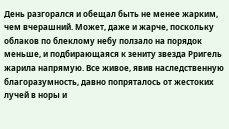День разгорался и обещал быть не менее жарким, чем вчерашний. Может, даже и жарче, поскольку облаков по блеклому небу ползало на порядок меньше, и подбирающаяся к зениту звезда Рригель жарила напрямую. Все живое, явив наследственную благоразумность, давно попряталось от жестоких лучей в норы и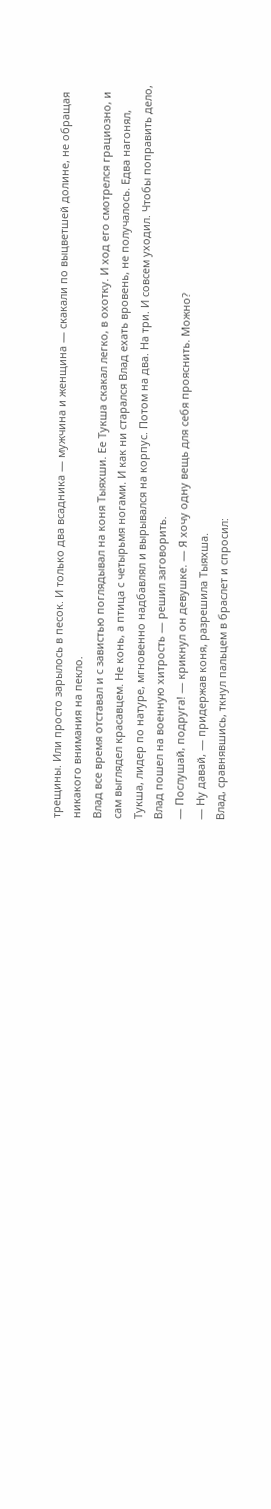трещины. Или просто зарылось в песок. И только два всадника — мужчина и женщина — скакали по выцветшей долине, не обращая никакого внимания на пекло.
Влад все время отставал и с завистью поглядывал на коня Тыяхши. Ее Тукша скакал легко, в охотку. И ход его смотрелся грациозно, и сам выглядел красавцем. Не конь, а птица с четырьмя ногами. И как ни старался Влад ехать вровень, не получалось. Едва нагонял, Тукша, лидер по натуре, мгновенно надбавлял и вырывался на корпус. Потом на два. На три. И совсем уходил. Чтобы поправить дело, Влад пошел на военную хитрость — решил заговорить.
— Послушай, подруга! — крикнул он девушке. — Я хочу одну вещь для себя прояснить. Можно?
— Ну давай, — придержав коня, разрешила Тыяхша.
Влад, сравнявшись, ткнул пальцем в браслет и спросил: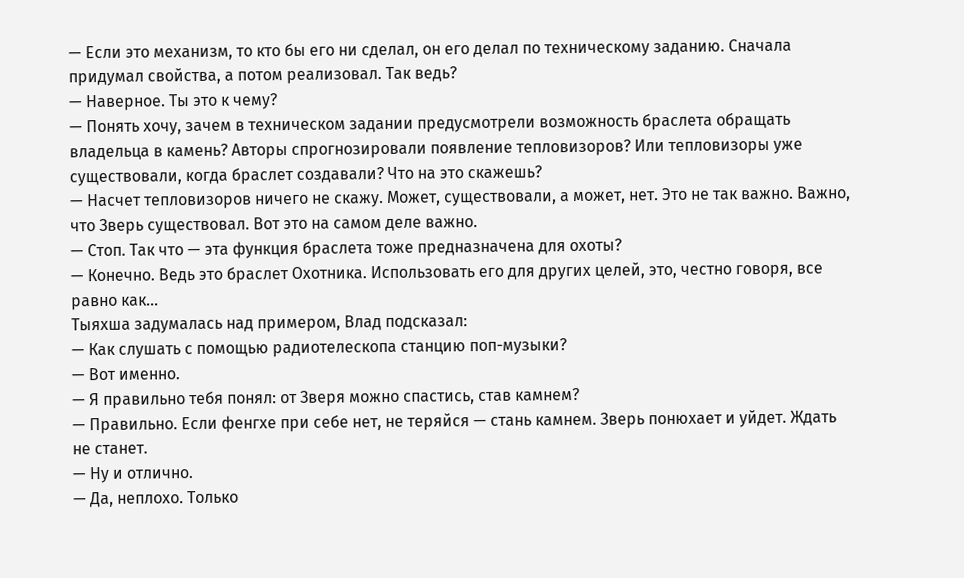— Если это механизм, то кто бы его ни сделал, он его делал по техническому заданию. Сначала придумал свойства, а потом реализовал. Так ведь?
— Наверное. Ты это к чему?
— Понять хочу, зачем в техническом задании предусмотрели возможность браслета обращать владельца в камень? Авторы спрогнозировали появление тепловизоров? Или тепловизоры уже существовали, когда браслет создавали? Что на это скажешь?
— Насчет тепловизоров ничего не скажу. Может, существовали, а может, нет. Это не так важно. Важно, что Зверь существовал. Вот это на самом деле важно.
— Стоп. Так что — эта функция браслета тоже предназначена для охоты?
— Конечно. Ведь это браслет Охотника. Использовать его для других целей, это, честно говоря, все равно как…
Тыяхша задумалась над примером, Влад подсказал:
— Как слушать с помощью радиотелескопа станцию поп-музыки?
— Вот именно.
— Я правильно тебя понял: от Зверя можно спастись, став камнем?
— Правильно. Если фенгхе при себе нет, не теряйся — стань камнем. Зверь понюхает и уйдет. Ждать не станет.
— Ну и отлично.
— Да, неплохо. Только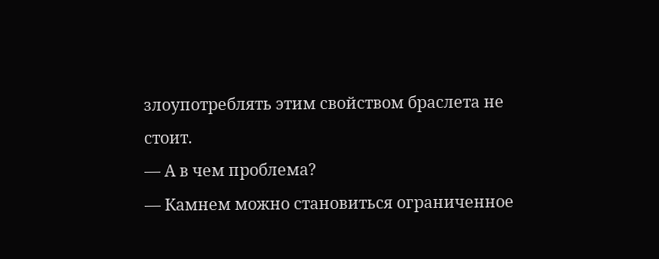злоупотреблять этим свойством браслета не стоит.
— А в чем проблема?
— Камнем можно становиться ограниченное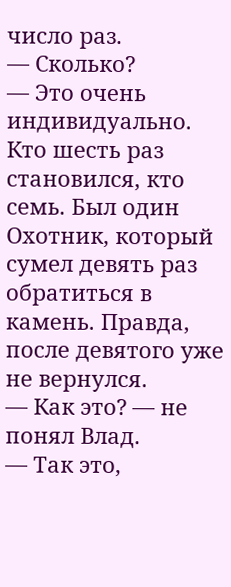число раз.
— Сколько?
— Это очень индивидуально. Кто шесть раз становился, кто семь. Был один Охотник, который сумел девять раз обратиться в камень. Правда, после девятого уже не вернулся.
— Как это? — не понял Влад.
— Так это,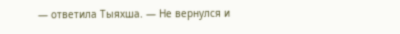— ответила Тыяхша. — Не вернулся и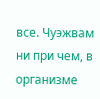все. Чуэжвам ни при чем, в организме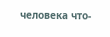человека что-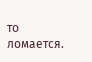то ломается.